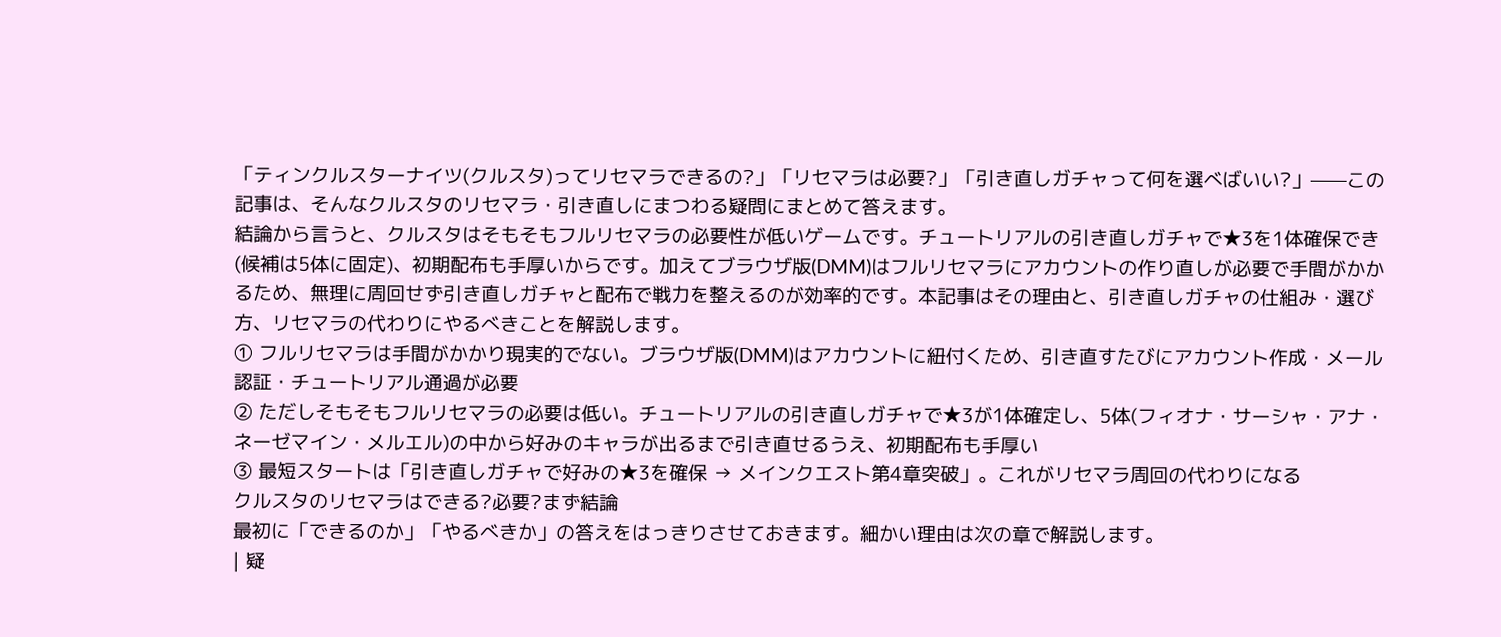「ティンクルスターナイツ(クルスタ)ってリセマラできるの?」「リセマラは必要?」「引き直しガチャって何を選べばいい?」——この記事は、そんなクルスタのリセマラ・引き直しにまつわる疑問にまとめて答えます。
結論から言うと、クルスタはそもそもフルリセマラの必要性が低いゲームです。チュートリアルの引き直しガチャで★3を1体確保でき(候補は5体に固定)、初期配布も手厚いからです。加えてブラウザ版(DMM)はフルリセマラにアカウントの作り直しが必要で手間がかかるため、無理に周回せず引き直しガチャと配布で戦力を整えるのが効率的です。本記事はその理由と、引き直しガチャの仕組み・選び方、リセマラの代わりにやるべきことを解説します。
① フルリセマラは手間がかかり現実的でない。ブラウザ版(DMM)はアカウントに紐付くため、引き直すたびにアカウント作成・メール認証・チュートリアル通過が必要
② ただしそもそもフルリセマラの必要は低い。チュートリアルの引き直しガチャで★3が1体確定し、5体(フィオナ・サーシャ・アナ・ネーゼマイン・メルエル)の中から好みのキャラが出るまで引き直せるうえ、初期配布も手厚い
③ 最短スタートは「引き直しガチャで好みの★3を確保 → メインクエスト第4章突破」。これがリセマラ周回の代わりになる
クルスタのリセマラはできる?必要?まず結論
最初に「できるのか」「やるべきか」の答えをはっきりさせておきます。細かい理由は次の章で解説します。
| 疑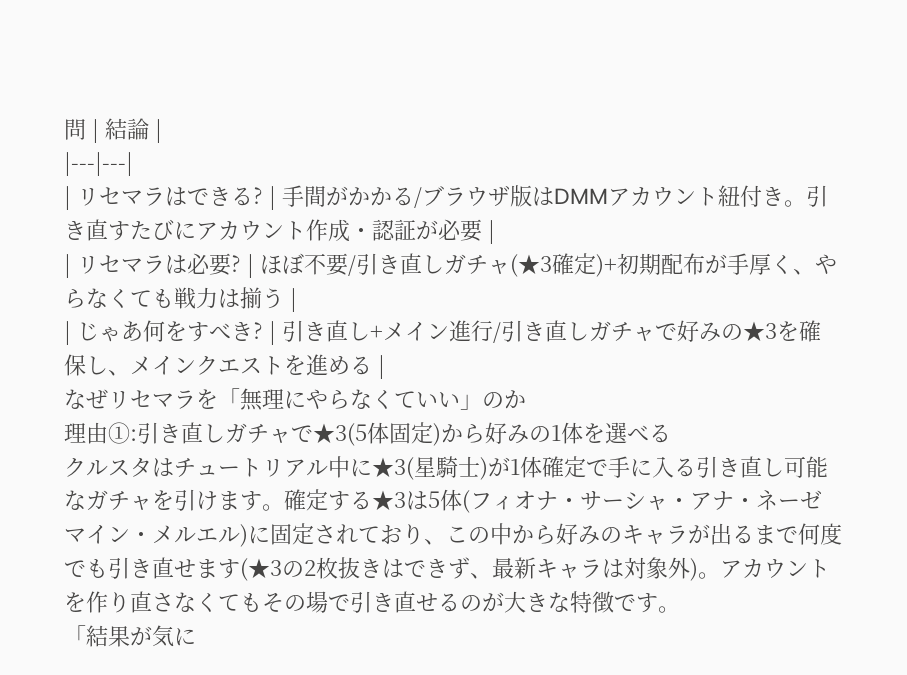問 | 結論 |
|---|---|
| リセマラはできる? | 手間がかかる/ブラウザ版はDMMアカウント紐付き。引き直すたびにアカウント作成・認証が必要 |
| リセマラは必要? | ほぼ不要/引き直しガチャ(★3確定)+初期配布が手厚く、やらなくても戦力は揃う |
| じゃあ何をすべき? | 引き直し+メイン進行/引き直しガチャで好みの★3を確保し、メインクエストを進める |
なぜリセマラを「無理にやらなくていい」のか
理由①:引き直しガチャで★3(5体固定)から好みの1体を選べる
クルスタはチュートリアル中に★3(星騎士)が1体確定で手に入る引き直し可能なガチャを引けます。確定する★3は5体(フィオナ・サーシャ・アナ・ネーゼマイン・メルエル)に固定されており、この中から好みのキャラが出るまで何度でも引き直せます(★3の2枚抜きはできず、最新キャラは対象外)。アカウントを作り直さなくてもその場で引き直せるのが大きな特徴です。
「結果が気に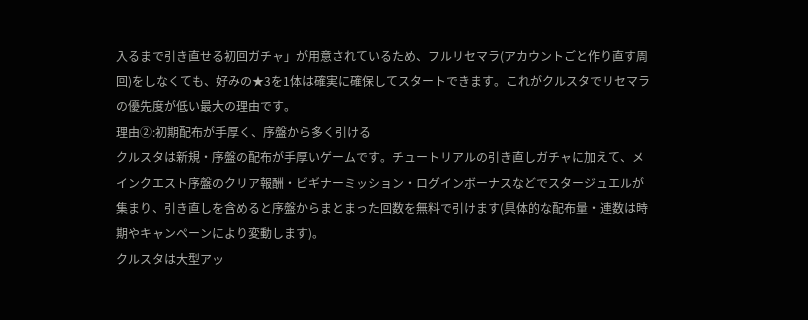入るまで引き直せる初回ガチャ」が用意されているため、フルリセマラ(アカウントごと作り直す周回)をしなくても、好みの★3を1体は確実に確保してスタートできます。これがクルスタでリセマラの優先度が低い最大の理由です。
理由②:初期配布が手厚く、序盤から多く引ける
クルスタは新規・序盤の配布が手厚いゲームです。チュートリアルの引き直しガチャに加えて、メインクエスト序盤のクリア報酬・ビギナーミッション・ログインボーナスなどでスタージュエルが集まり、引き直しを含めると序盤からまとまった回数を無料で引けます(具体的な配布量・連数は時期やキャンペーンにより変動します)。
クルスタは大型アッ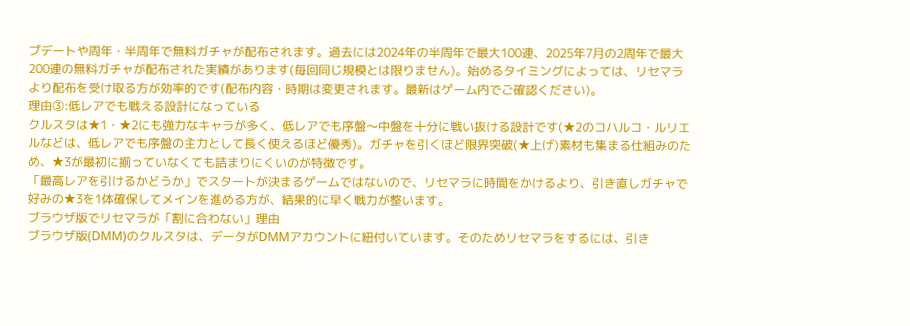プデートや周年・半周年で無料ガチャが配布されます。過去には2024年の半周年で最大100連、2025年7月の2周年で最大200連の無料ガチャが配布された実績があります(毎回同じ規模とは限りません)。始めるタイミングによっては、リセマラより配布を受け取る方が効率的です(配布内容・時期は変更されます。最新はゲーム内でご確認ください)。
理由③:低レアでも戦える設計になっている
クルスタは★1・★2にも強力なキャラが多く、低レアでも序盤〜中盤を十分に戦い抜ける設計です(★2のコハルコ・ルリエルなどは、低レアでも序盤の主力として長く使えるほど優秀)。ガチャを引くほど限界突破(★上げ)素材も集まる仕組みのため、★3が最初に揃っていなくても詰まりにくいのが特徴です。
「最高レアを引けるかどうか」でスタートが決まるゲームではないので、リセマラに時間をかけるより、引き直しガチャで好みの★3を1体確保してメインを進める方が、結果的に早く戦力が整います。
ブラウザ版でリセマラが「割に合わない」理由
ブラウザ版(DMM)のクルスタは、データがDMMアカウントに紐付いています。そのためリセマラをするには、引き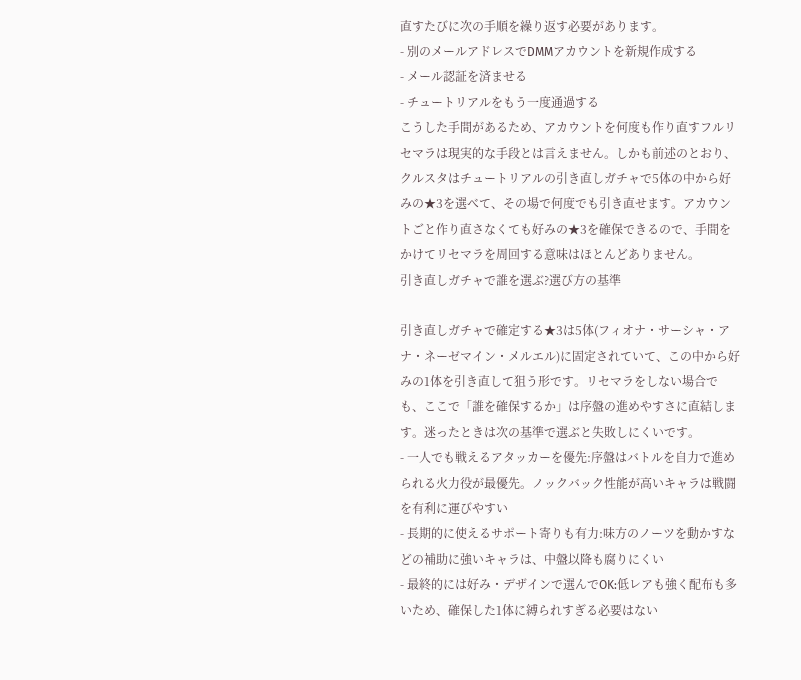直すたびに次の手順を繰り返す必要があります。
- 別のメールアドレスでDMMアカウントを新規作成する
- メール認証を済ませる
- チュートリアルをもう一度通過する
こうした手間があるため、アカウントを何度も作り直すフルリセマラは現実的な手段とは言えません。しかも前述のとおり、クルスタはチュートリアルの引き直しガチャで5体の中から好みの★3を選べて、その場で何度でも引き直せます。アカウントごと作り直さなくても好みの★3を確保できるので、手間をかけてリセマラを周回する意味はほとんどありません。
引き直しガチャで誰を選ぶ?選び方の基準

引き直しガチャで確定する★3は5体(フィオナ・サーシャ・アナ・ネーゼマイン・メルエル)に固定されていて、この中から好みの1体を引き直して狙う形です。リセマラをしない場合でも、ここで「誰を確保するか」は序盤の進めやすさに直結します。迷ったときは次の基準で選ぶと失敗しにくいです。
- 一人でも戦えるアタッカーを優先:序盤はバトルを自力で進められる火力役が最優先。ノックバック性能が高いキャラは戦闘を有利に運びやすい
- 長期的に使えるサポート寄りも有力:味方のノーツを動かすなどの補助に強いキャラは、中盤以降も腐りにくい
- 最終的には好み・デザインで選んでOK:低レアも強く配布も多いため、確保した1体に縛られすぎる必要はない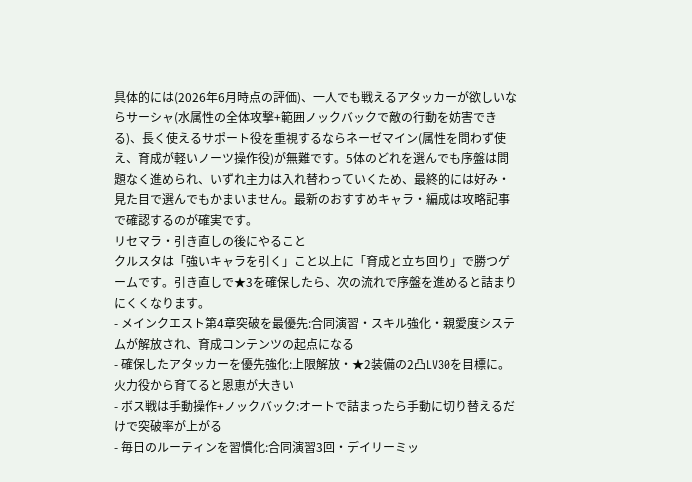具体的には(2026年6月時点の評価)、一人でも戦えるアタッカーが欲しいならサーシャ(水属性の全体攻撃+範囲ノックバックで敵の行動を妨害できる)、長く使えるサポート役を重視するならネーゼマイン(属性を問わず使え、育成が軽いノーツ操作役)が無難です。5体のどれを選んでも序盤は問題なく進められ、いずれ主力は入れ替わっていくため、最終的には好み・見た目で選んでもかまいません。最新のおすすめキャラ・編成は攻略記事で確認するのが確実です。
リセマラ・引き直しの後にやること
クルスタは「強いキャラを引く」こと以上に「育成と立ち回り」で勝つゲームです。引き直しで★3を確保したら、次の流れで序盤を進めると詰まりにくくなります。
- メインクエスト第4章突破を最優先:合同演習・スキル強化・親愛度システムが解放され、育成コンテンツの起点になる
- 確保したアタッカーを優先強化:上限解放・★2装備の2凸LV30を目標に。火力役から育てると恩恵が大きい
- ボス戦は手動操作+ノックバック:オートで詰まったら手動に切り替えるだけで突破率が上がる
- 毎日のルーティンを習慣化:合同演習3回・デイリーミッ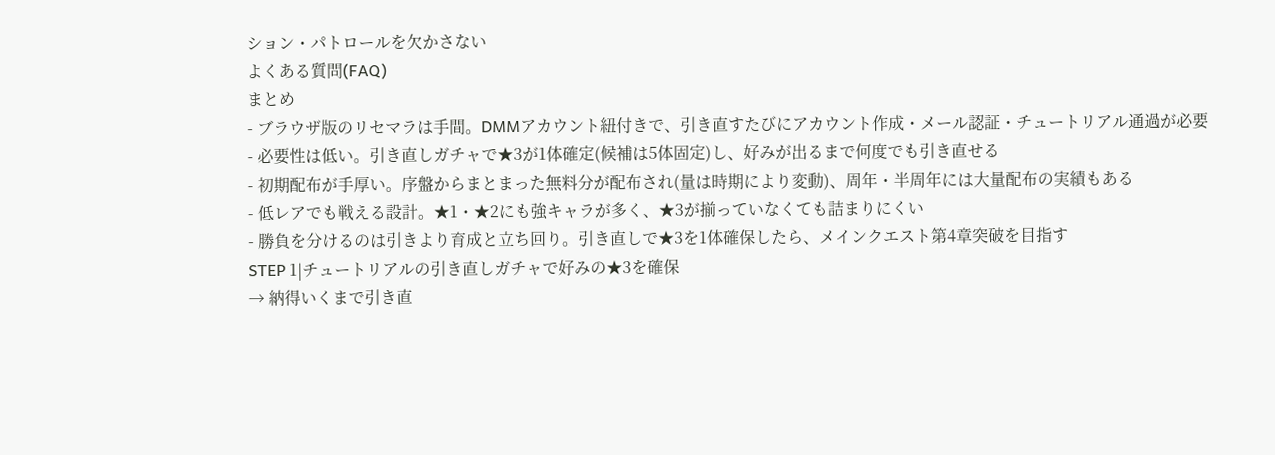ション・パトロールを欠かさない
よくある質問(FAQ)
まとめ
- ブラウザ版のリセマラは手間。DMMアカウント紐付きで、引き直すたびにアカウント作成・メール認証・チュートリアル通過が必要
- 必要性は低い。引き直しガチャで★3が1体確定(候補は5体固定)し、好みが出るまで何度でも引き直せる
- 初期配布が手厚い。序盤からまとまった無料分が配布され(量は時期により変動)、周年・半周年には大量配布の実績もある
- 低レアでも戦える設計。★1・★2にも強キャラが多く、★3が揃っていなくても詰まりにくい
- 勝負を分けるのは引きより育成と立ち回り。引き直しで★3を1体確保したら、メインクエスト第4章突破を目指す
STEP 1|チュートリアルの引き直しガチャで好みの★3を確保
→ 納得いくまで引き直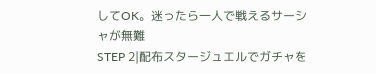してOK。迷ったら一人で戦えるサーシャが無難
STEP 2|配布スタージュエルでガチャを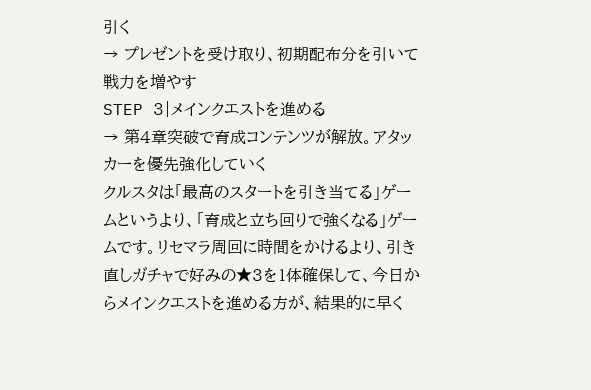引く
→ プレゼントを受け取り、初期配布分を引いて戦力を増やす
STEP 3|メインクエストを進める
→ 第4章突破で育成コンテンツが解放。アタッカーを優先強化していく
クルスタは「最高のスタートを引き当てる」ゲームというより、「育成と立ち回りで強くなる」ゲームです。リセマラ周回に時間をかけるより、引き直しガチャで好みの★3を1体確保して、今日からメインクエストを進める方が、結果的に早く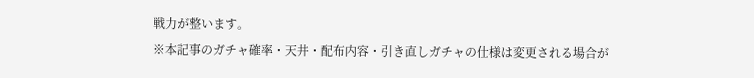戦力が整います。
※本記事のガチャ確率・天井・配布内容・引き直しガチャの仕様は変更される場合が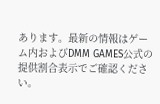あります。最新の情報はゲーム内およびDMM GAMES公式の提供割合表示でご確認ください。